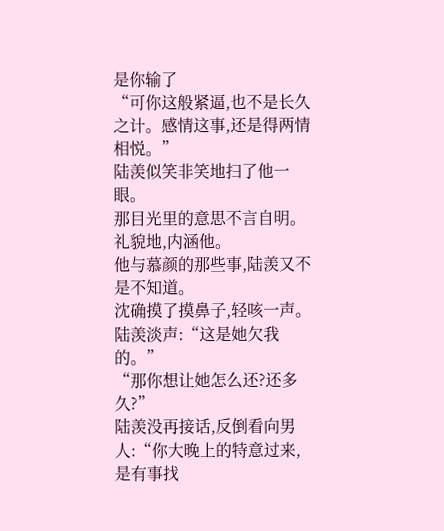是你输了
“可你这般紧逼,也不是长久之计。感情这事,还是得两情相悦。”
陆羡似笑非笑地扫了他一眼。
那目光里的意思不言自明。
礼貌地,内涵他。
他与慕颜的那些事,陆羡又不是不知道。
沈确摸了摸鼻子,轻咳一声。
陆羡淡声:“这是她欠我的。”
“那你想让她怎么还?还多久?”
陆羡没再接话,反倒看向男人:“你大晚上的特意过来,是有事找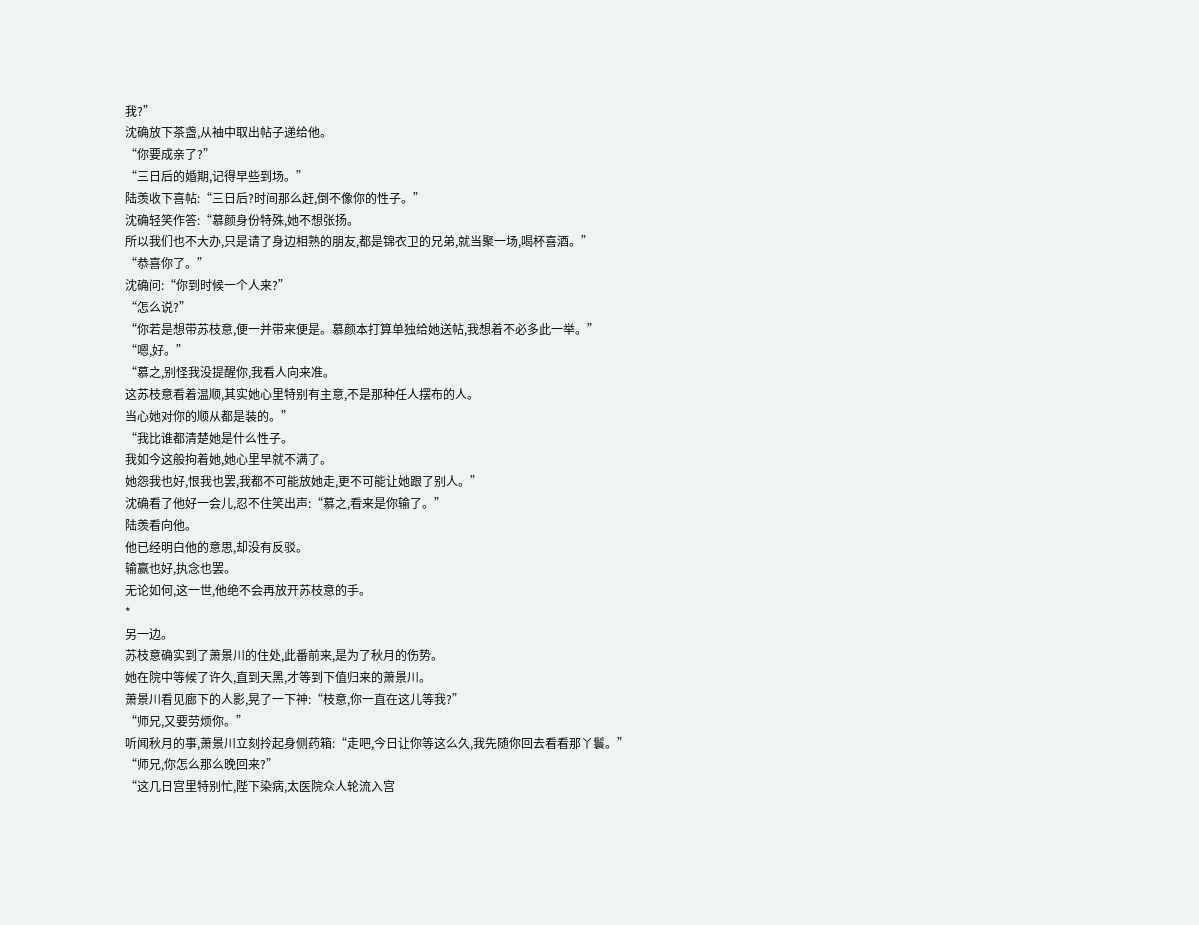我?”
沈确放下茶盏,从袖中取出帖子递给他。
“你要成亲了?”
“三日后的婚期,记得早些到场。”
陆羡收下喜帖:“三日后?时间那么赶,倒不像你的性子。”
沈确轻笑作答:“慕颜身份特殊,她不想张扬。
所以我们也不大办,只是请了身边相熟的朋友,都是锦衣卫的兄弟,就当聚一场,喝杯喜酒。”
“恭喜你了。”
沈确问:“你到时候一个人来?”
“怎么说?”
“你若是想带苏枝意,便一并带来便是。慕颜本打算单独给她送帖,我想着不必多此一举。”
“嗯,好。”
“慕之,别怪我没提醒你,我看人向来准。
这苏枝意看着温顺,其实她心里特别有主意,不是那种任人摆布的人。
当心她对你的顺从都是装的。”
“我比谁都清楚她是什么性子。
我如今这般拘着她,她心里早就不满了。
她怨我也好,恨我也罢,我都不可能放她走,更不可能让她跟了别人。”
沈确看了他好一会儿,忍不住笑出声:“慕之,看来是你输了。”
陆羡看向他。
他已经明白他的意思,却没有反驳。
输赢也好,执念也罢。
无论如何,这一世,他绝不会再放开苏枝意的手。
*
另一边。
苏枝意确实到了萧景川的住处,此番前来,是为了秋月的伤势。
她在院中等候了许久,直到天黑,才等到下值归来的萧景川。
萧景川看见廊下的人影,晃了一下神:“枝意,你一直在这儿等我?”
“师兄,又要劳烦你。”
听闻秋月的事,萧景川立刻拎起身侧药箱:“走吧,今日让你等这么久,我先随你回去看看那丫鬟。”
“师兄,你怎么那么晚回来?”
“这几日宫里特别忙,陛下染病,太医院众人轮流入宫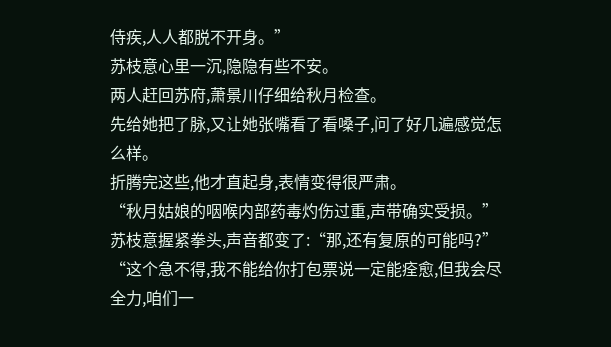侍疾,人人都脱不开身。”
苏枝意心里一沉,隐隐有些不安。
两人赶回苏府,萧景川仔细给秋月检查。
先给她把了脉,又让她张嘴看了看嗓子,问了好几遍感觉怎么样。
折腾完这些,他才直起身,表情变得很严肃。
“秋月姑娘的咽喉内部药毒灼伤过重,声带确实受损。”
苏枝意握紧拳头,声音都变了:“那,还有复原的可能吗?”
“这个急不得,我不能给你打包票说一定能痊愈,但我会尽全力,咱们一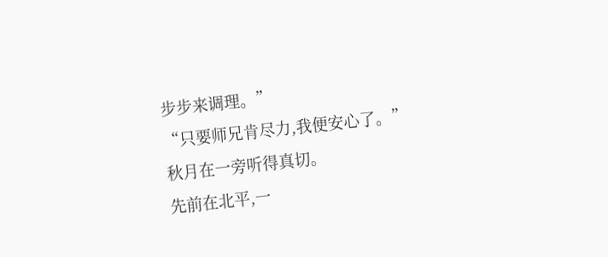步步来调理。”
“只要师兄肯尽力,我便安心了。”
秋月在一旁听得真切。
先前在北平,一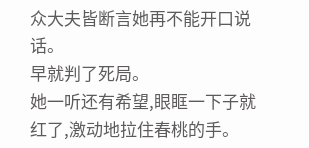众大夫皆断言她再不能开口说话。
早就判了死局。
她一听还有希望,眼眶一下子就红了,激动地拉住春桃的手。